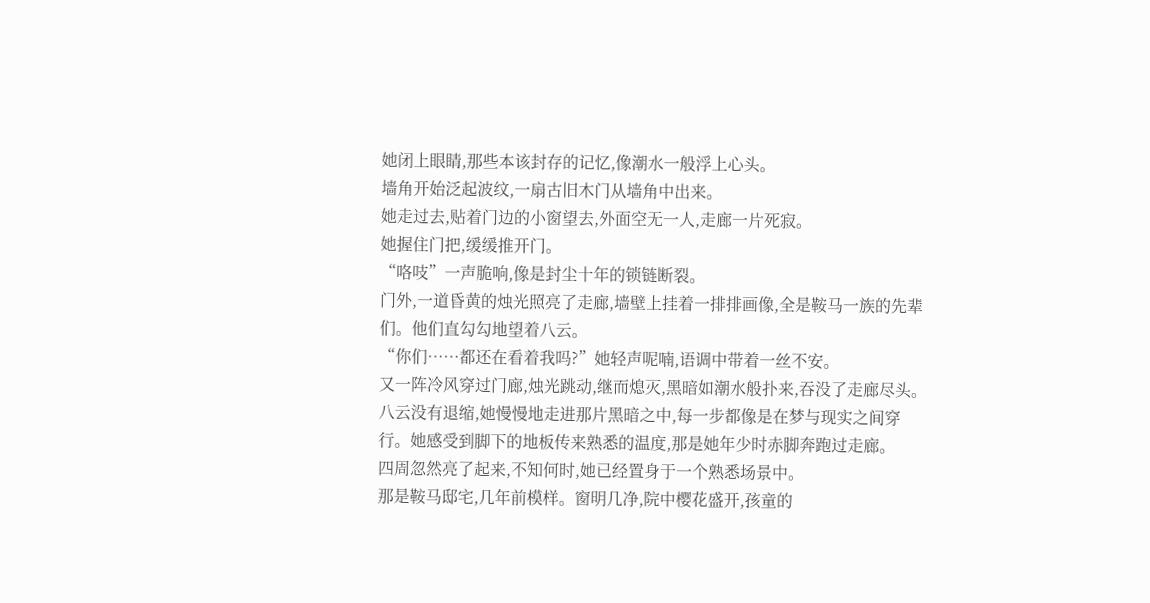她闭上眼睛,那些本该封存的记忆,像潮水一般浮上心头。
墙角开始泛起波纹,一扇古旧木门从墙角中出来。
她走过去,贴着门边的小窗望去,外面空无一人,走廊一片死寂。
她握住门把,缓缓推开门。
“咯吱”一声脆响,像是封尘十年的锁链断裂。
门外,一道昏黄的烛光照亮了走廊,墙壁上挂着一排排画像,全是鞍马一族的先辈们。他们直勾勾地望着八云。
“你们……都还在看着我吗?”她轻声呢喃,语调中带着一丝不安。
又一阵冷风穿过门廊,烛光跳动,继而熄灭,黑暗如潮水般扑来,吞没了走廊尽头。
八云没有退缩,她慢慢地走进那片黑暗之中,每一步都像是在梦与现实之间穿行。她感受到脚下的地板传来熟悉的温度,那是她年少时赤脚奔跑过走廊。
四周忽然亮了起来,不知何时,她已经置身于一个熟悉场景中。
那是鞍马邸宅,几年前模样。窗明几净,院中樱花盛开,孩童的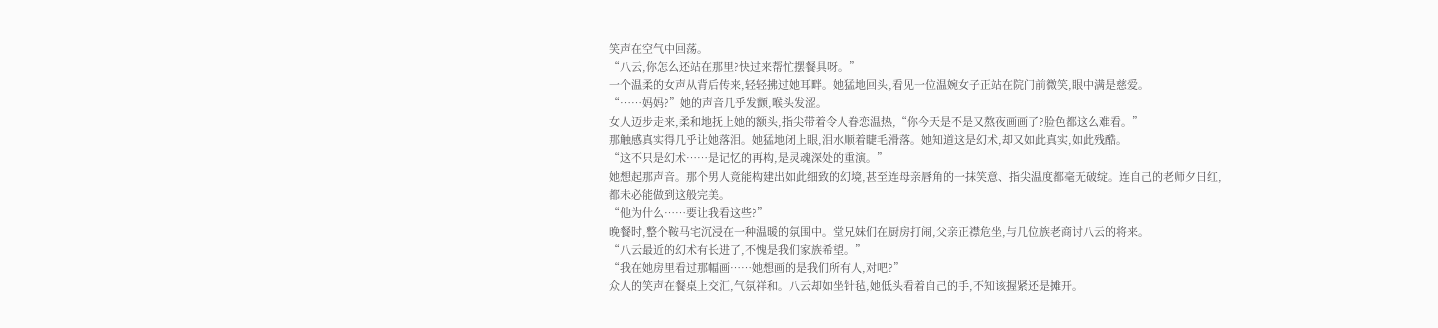笑声在空气中回荡。
“八云,你怎么还站在那里?快过来帮忙摆餐具呀。”
一个温柔的女声从背后传来,轻轻拂过她耳畔。她猛地回头,看见一位温婉女子正站在院门前微笑,眼中满是慈爱。
“……妈妈?”她的声音几乎发颤,喉头发涩。
女人迈步走来,柔和地抚上她的额头,指尖带着令人眷恋温热,“你今天是不是又熬夜画画了?脸色都这么难看。”
那触感真实得几乎让她落泪。她猛地闭上眼,泪水顺着睫毛滑落。她知道这是幻术,却又如此真实,如此残酷。
“这不只是幻术……是记忆的再构,是灵魂深处的重演。”
她想起那声音。那个男人竟能构建出如此细致的幻境,甚至连母亲唇角的一抹笑意、指尖温度都毫无破绽。连自己的老师夕日红,都未必能做到这般完美。
“他为什么……要让我看这些?”
晚餐时,整个鞍马宅沉浸在一种温暖的氛围中。堂兄妹们在厨房打闹,父亲正襟危坐,与几位族老商讨八云的将来。
“八云最近的幻术有长进了,不愧是我们家族希望。”
“我在她房里看过那幅画……她想画的是我们所有人,对吧?”
众人的笑声在餐桌上交汇,气氛祥和。八云却如坐针毡,她低头看着自己的手,不知该握紧还是摊开。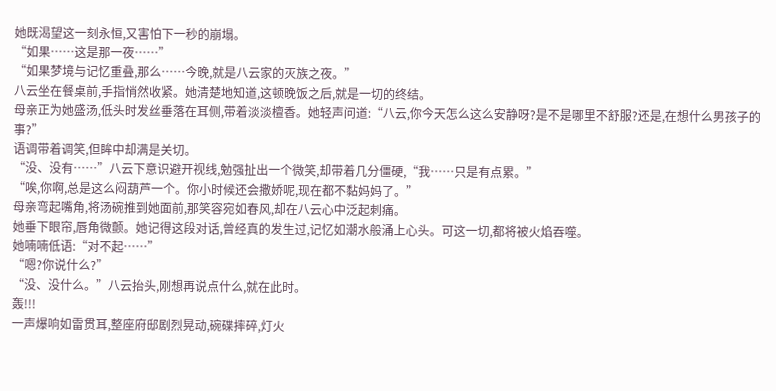她既渴望这一刻永恒,又害怕下一秒的崩塌。
“如果……这是那一夜……”
“如果梦境与记忆重叠,那么……今晚,就是八云家的灭族之夜。”
八云坐在餐桌前,手指悄然收紧。她清楚地知道,这顿晚饭之后,就是一切的终结。
母亲正为她盛汤,低头时发丝垂落在耳侧,带着淡淡檀香。她轻声问道:“八云,你今天怎么这么安静呀?是不是哪里不舒服?还是,在想什么男孩子的事?”
语调带着调笑,但眸中却满是关切。
“没、没有……”八云下意识避开视线,勉强扯出一个微笑,却带着几分僵硬,“我……只是有点累。”
“唉,你啊,总是这么闷葫芦一个。你小时候还会撒娇呢,现在都不黏妈妈了。”
母亲弯起嘴角,将汤碗推到她面前,那笑容宛如春风,却在八云心中泛起刺痛。
她垂下眼帘,唇角微颤。她记得这段对话,曾经真的发生过,记忆如潮水般涌上心头。可这一切,都将被火焰吞噬。
她喃喃低语:“对不起……”
“嗯?你说什么?”
“没、没什么。”八云抬头,刚想再说点什么,就在此时。
轰!!!
一声爆响如雷贯耳,整座府邸剧烈晃动,碗碟摔碎,灯火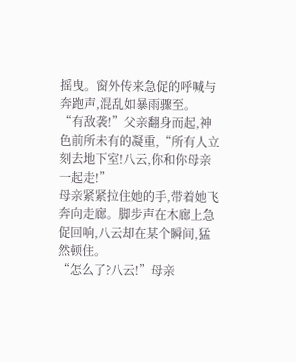摇曳。窗外传来急促的呼喊与奔跑声,混乱如暴雨骤至。
“有敌袭!”父亲翻身而起,神色前所未有的凝重,“所有人立刻去地下室!八云,你和你母亲一起走!”
母亲紧紧拉住她的手,带着她飞奔向走廊。脚步声在木廊上急促回响,八云却在某个瞬间,猛然顿住。
“怎么了?八云!”母亲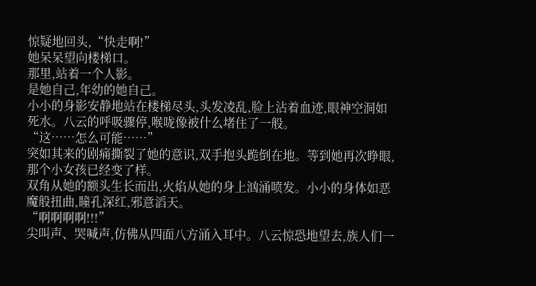惊疑地回头,“快走啊!”
她呆呆望向楼梯口。
那里,站着一个人影。
是她自己,年幼的她自己。
小小的身影安静地站在楼梯尽头,头发凌乱,脸上沾着血迹,眼神空洞如死水。八云的呼吸骤停,喉咙像被什么堵住了一般。
“这……怎么可能……”
突如其来的剧痛撕裂了她的意识,双手抱头跪倒在地。等到她再次睁眼,那个小女孩已经变了样。
双角从她的额头生长而出,火焰从她的身上汹涌喷发。小小的身体如恶魔般扭曲,瞳孔深红,邪意滔天。
“啊啊啊啊!!!”
尖叫声、哭喊声,仿佛从四面八方涌入耳中。八云惊恐地望去,族人们一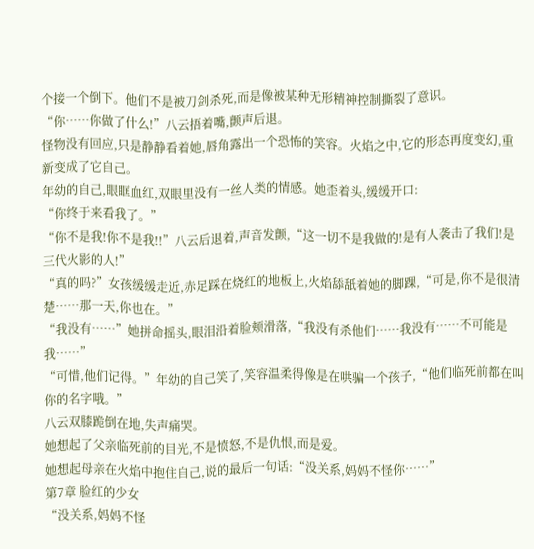个接一个倒下。他们不是被刀剑杀死,而是像被某种无形精神控制撕裂了意识。
“你……你做了什么!”八云捂着嘴,颤声后退。
怪物没有回应,只是静静看着她,唇角露出一个恐怖的笑容。火焰之中,它的形态再度变幻,重新变成了它自己。
年幼的自己,眼眶血红,双眼里没有一丝人类的情感。她歪着头,缓缓开口:
“你终于来看我了。”
“你不是我!你不是我!!”八云后退着,声音发颤,“这一切不是我做的!是有人袭击了我们!是三代火影的人!”
“真的吗?”女孩缓缓走近,赤足踩在烧红的地板上,火焰舔舐着她的脚踝,“可是,你不是很清楚……那一天,你也在。”
“我没有……”她拼命摇头,眼泪沿着脸颊滑落,“我没有杀他们……我没有……不可能是我……”
“可惜,他们记得。”年幼的自己笑了,笑容温柔得像是在哄骗一个孩子,“他们临死前都在叫你的名字哦。”
八云双膝跪倒在地,失声痛哭。
她想起了父亲临死前的目光,不是愤怒,不是仇恨,而是爱。
她想起母亲在火焰中抱住自己,说的最后一句话:“没关系,妈妈不怪你……”
第7章 脸红的少女
“没关系,妈妈不怪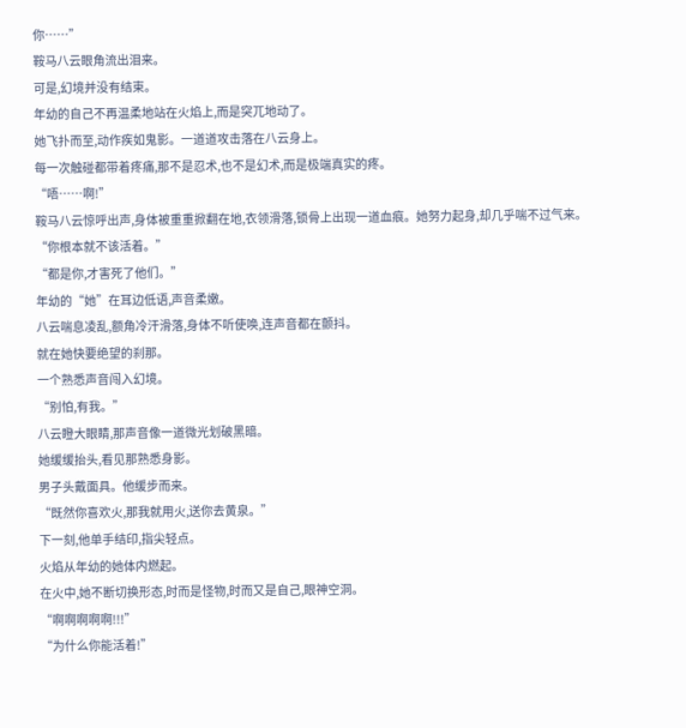你……”
鞍马八云眼角流出泪来。
可是,幻境并没有结束。
年幼的自己不再温柔地站在火焰上,而是突兀地动了。
她飞扑而至,动作疾如鬼影。一道道攻击落在八云身上。
每一次触碰都带着疼痛,那不是忍术,也不是幻术,而是极端真实的疼。
“唔……啊!”
鞍马八云惊呼出声,身体被重重掀翻在地,衣领滑落,锁骨上出现一道血痕。她努力起身,却几乎喘不过气来。
“你根本就不该活着。”
“都是你,才害死了他们。”
年幼的“她”在耳边低语,声音柔嫩。
八云喘息凌乱,额角冷汗滑落,身体不听使唤,连声音都在颤抖。
就在她快要绝望的刹那。
一个熟悉声音闯入幻境。
“别怕,有我。”
八云瞪大眼睛,那声音像一道微光划破黑暗。
她缓缓抬头,看见那熟悉身影。
男子头戴面具。他缓步而来。
“既然你喜欢火,那我就用火,送你去黄泉。”
下一刻,他单手结印,指尖轻点。
火焰从年幼的她体内燃起。
在火中,她不断切换形态,时而是怪物,时而又是自己,眼神空洞。
“啊啊啊啊啊!!!”
“为什么你能活着!”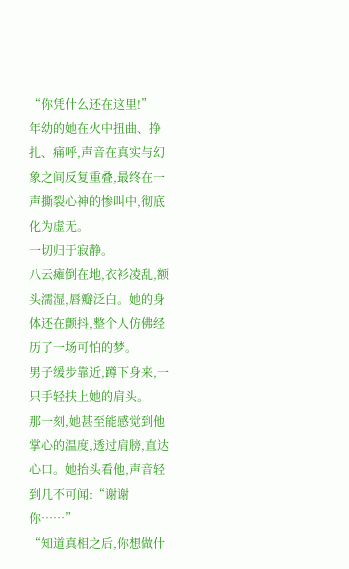“你凭什么还在这里!”
年幼的她在火中扭曲、挣扎、痛呼,声音在真实与幻象之间反复重叠,最终在一声撕裂心神的惨叫中,彻底化为虚无。
一切归于寂静。
八云瘫倒在地,衣衫凌乱,额头濡湿,唇瓣泛白。她的身体还在颤抖,整个人仿佛经历了一场可怕的梦。
男子缓步靠近,蹲下身来,一只手轻扶上她的肩头。
那一刻,她甚至能感觉到他掌心的温度,透过肩膀,直达心口。她抬头看他,声音轻到几不可闻:“谢谢你……”
“知道真相之后,你想做什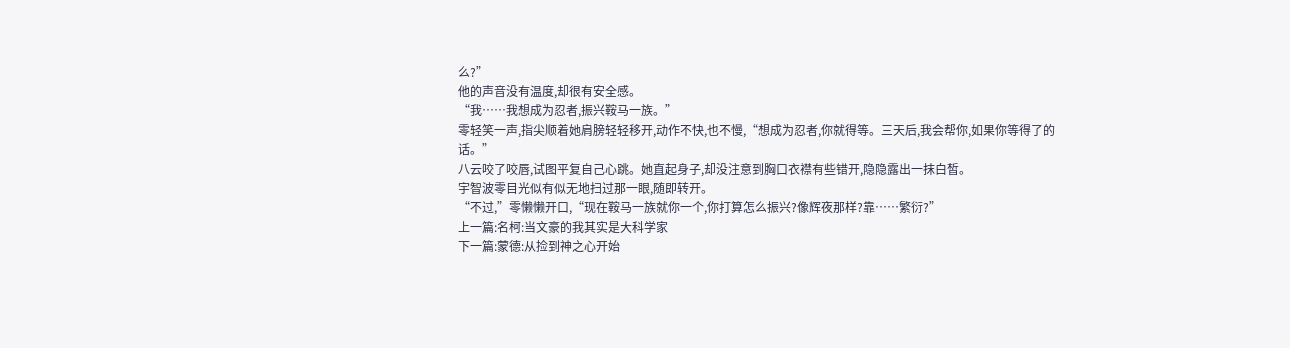么?”
他的声音没有温度,却很有安全感。
“我……我想成为忍者,振兴鞍马一族。”
零轻笑一声,指尖顺着她肩膀轻轻移开,动作不快,也不慢,“想成为忍者,你就得等。三天后,我会帮你,如果你等得了的话。”
八云咬了咬唇,试图平复自己心跳。她直起身子,却没注意到胸口衣襟有些错开,隐隐露出一抹白皙。
宇智波零目光似有似无地扫过那一眼,随即转开。
“不过,”零懒懒开口,“现在鞍马一族就你一个,你打算怎么振兴?像辉夜那样?靠……繁衍?”
上一篇:名柯:当文豪的我其实是大科学家
下一篇:蒙德:从捡到神之心开始